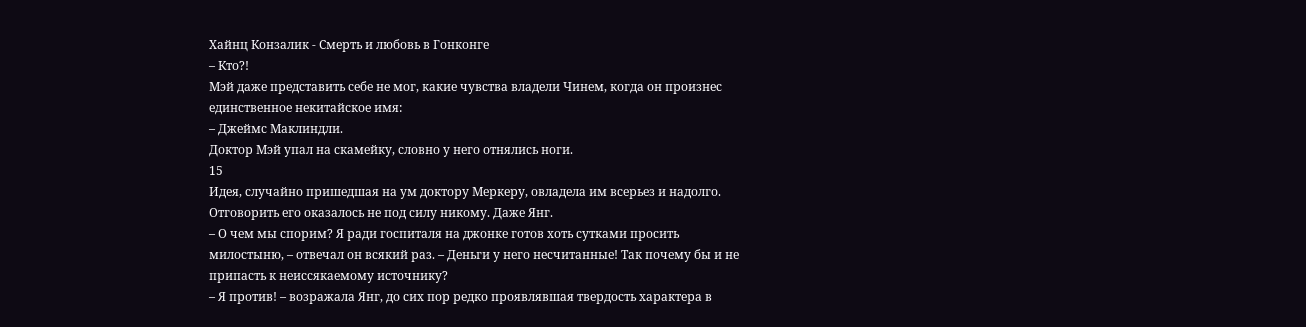Хайнц Конзалик - Смерть и любовь в Гонконге
– Кто?!
Мэй даже представить себе не мог, какие чувства владели Чинем, когда он произнес единственное некитайское имя:
– Джеймс Маклиндли.
Доктор Мэй упал на скамейку, словно у него отнялись ноги.
15
Идея, случайно пришедшая на ум доктору Меркеру, овладела им всерьез и надолго. Отговорить его оказалось не под силу никому. Даже Янг.
– О чем мы спорим? Я ради госпиталя на джонке готов хоть сутками просить милостыню, – отвечал он всякий раз. – Деньги у него несчитанные! Так почему бы и не припасть к неиссякаемому источнику?
– Я против! – возражала Янг, до сих пор редко проявлявшая твердость характера в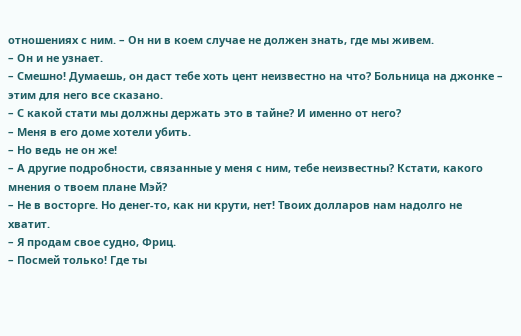отношениях с ним. – Он ни в коем случае не должен знать, где мы живем.
– Он и не узнает.
– Смешно! Думаешь, он даст тебе хоть цент неизвестно на что? Больница на джонке – этим для него все сказано.
– С какой стати мы должны держать это в тайне? И именно от него?
– Меня в его доме хотели убить.
– Но ведь не он же!
– А другие подробности, связанные у меня с ним, тебе неизвестны? Кстати, какого мнения о твоем плане Мэй?
– Не в восторге. Но денег-то, как ни крути, нет! Твоих долларов нам надолго не хватит.
– Я продам свое судно, Фриц.
– Посмей только! Где ты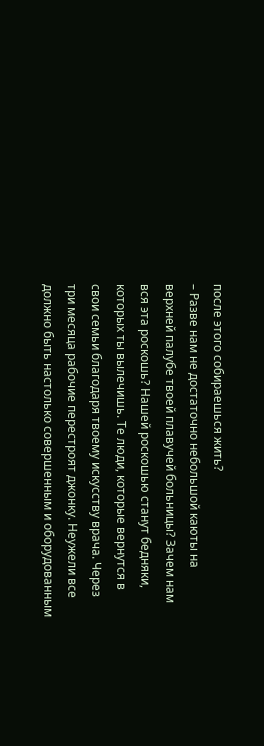после этого собираешься жить?
– Разве нам не достаточно небольшой каюты на верхней палубе твоей плавучей больницы? Зачем нам вся эта роскошь? Нашей роскошью станут бедняки, которых ты вылечишь. Те люди, которые вернутся в свои семьи благодаря твоему искусству врача. Через три месяца рабочие перестроят джонку. Неужели все должно быть настолько совершенным и оборудованным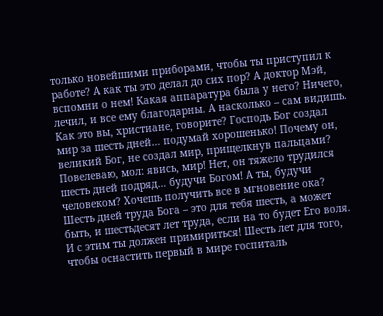только новейшими приборами, чтобы ты приступил к работе? А как ты это делал до сих пор? А доктор Мэй, вспомни о нем! Какая аппаратура была у него? Ничего, лечил, и все ему благодарны. А насколько – сам видишь. Как это вы, христиане, говорите? Господь Бог создал мир за шесть дней… подумай хорошенько! Почему он, великий Бог, не создал мир, прищелкнув пальцами? Повелеваю, мол: явись, мир! Нет, он тяжело трудился шесть дней подряд… будучи Богом! А ты, будучи человеком? Хочешь получить все в мгновение ока? Шесть дней труда Бога – это для тебя шесть, а может быть, и шестьдесят лет труда, если на то будет Его воля. И с этим ты должен примириться! Шесть лет для того, чтобы оснастить первый в мире госпиталь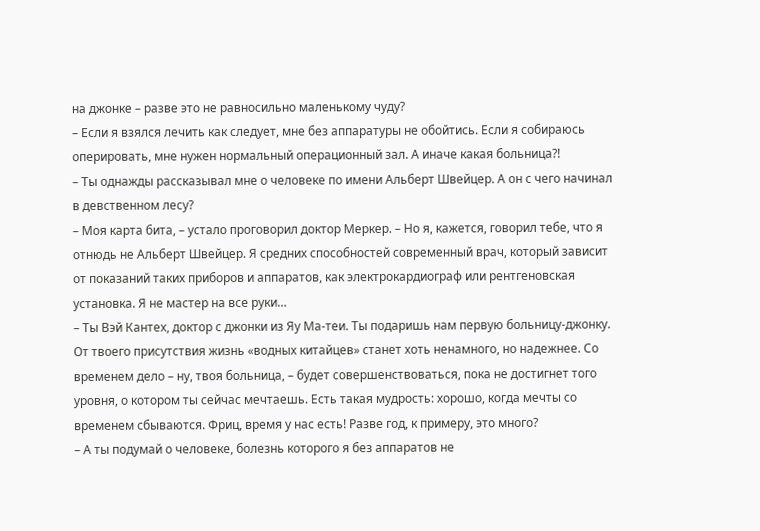на джонке – разве это не равносильно маленькому чуду?
– Если я взялся лечить как следует, мне без аппаратуры не обойтись. Если я собираюсь оперировать, мне нужен нормальный операционный зал. А иначе какая больница?!
– Ты однажды рассказывал мне о человеке по имени Альберт Швейцер. А он с чего начинал в девственном лесу?
– Моя карта бита, – устало проговорил доктор Меркер. – Но я, кажется, говорил тебе, что я отнюдь не Альберт Швейцер. Я средних способностей современный врач, который зависит от показаний таких приборов и аппаратов, как электрокардиограф или рентгеновская установка. Я не мастер на все руки…
– Ты Вэй Кантех, доктор с джонки из Яу Ма-теи. Ты подаришь нам первую больницу-джонку. От твоего присутствия жизнь «водных китайцев» станет хоть ненамного, но надежнее. Со временем дело – ну, твоя больница, – будет совершенствоваться, пока не достигнет того уровня, о котором ты сейчас мечтаешь. Есть такая мудрость: хорошо, когда мечты со временем сбываются. Фриц, время у нас есть! Разве год, к примеру, это много?
– А ты подумай о человеке, болезнь которого я без аппаратов не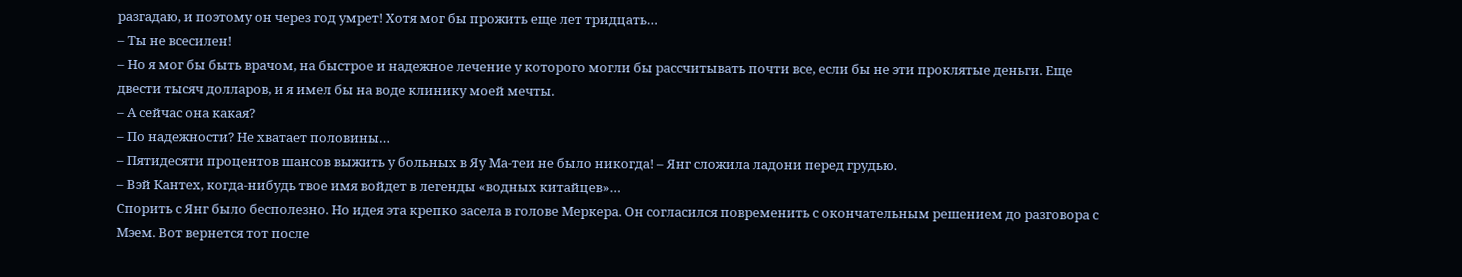разгадаю, и поэтому он через год умрет! Хотя мог бы прожить еще лет тридцать…
– Ты не всесилен!
– Но я мог бы быть врачом, на быстрое и надежное лечение у которого могли бы рассчитывать почти все, если бы не эти проклятые деньги. Еще двести тысяч долларов, и я имел бы на воде клинику моей мечты.
– А сейчас она какая?
– По надежности? Не хватает половины…
– Пятидесяти процентов шансов выжить у больных в Яу Ма-теи не было никогда! – Янг сложила ладони перед грудью.
– Вэй Кантех, когда-нибудь твое имя войдет в легенды «водных китайцев»…
Спорить с Янг было бесполезно. Но идея эта крепко засела в голове Меркера. Он согласился повременить с окончательным решением до разговора с Мэем. Вот вернется тот после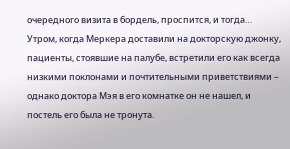очередного визита в бордель, проспится, и тогда…
Утром, когда Меркера доставили на докторскую джонку, пациенты, стоявшие на палубе, встретили его как всегда низкими поклонами и почтительными приветствиями – однако доктора Мэя в его комнатке он не нашел, и постель его была не тронута.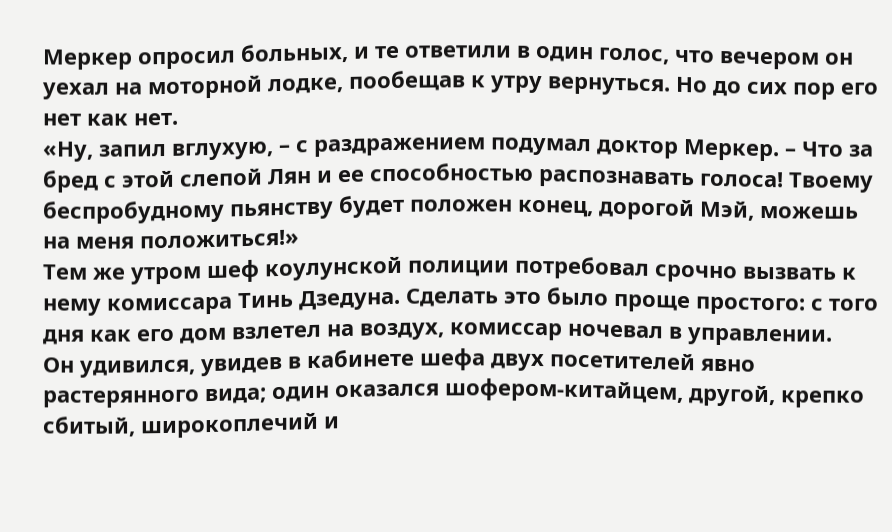Меркер опросил больных, и те ответили в один голос, что вечером он уехал на моторной лодке, пообещав к утру вернуться. Но до сих пор его нет как нет.
«Ну, запил вглухую, – с раздражением подумал доктор Меркер. – Что за бред с этой слепой Лян и ее способностью распознавать голоса! Твоему беспробудному пьянству будет положен конец, дорогой Мэй, можешь на меня положиться!»
Тем же утром шеф коулунской полиции потребовал срочно вызвать к нему комиссара Тинь Дзедуна. Сделать это было проще простого: с того дня как его дом взлетел на воздух, комиссар ночевал в управлении.
Он удивился, увидев в кабинете шефа двух посетителей явно растерянного вида; один оказался шофером-китайцем, другой, крепко сбитый, широкоплечий и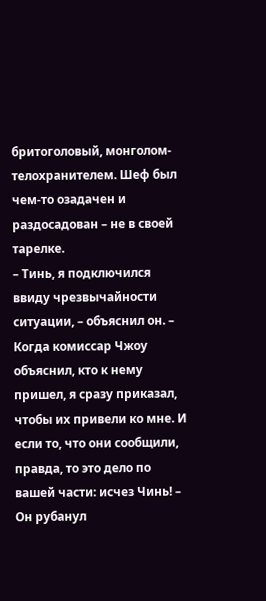бритоголовый, монголом-телохранителем. Шеф был чем-то озадачен и раздосадован – не в своей тарелке.
– Тинь, я подключился ввиду чрезвычайности ситуации, – объяснил он. – Когда комиссар Чжоу объяснил, кто к нему пришел, я сразу приказал, чтобы их привели ко мне. И если то, что они сообщили, правда, то это дело по вашей части: исчез Чинь! – Он рубанул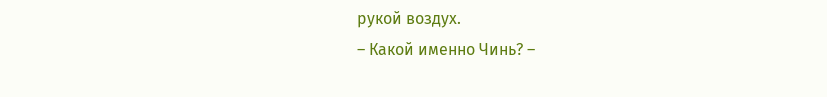рукой воздух.
– Какой именно Чинь? –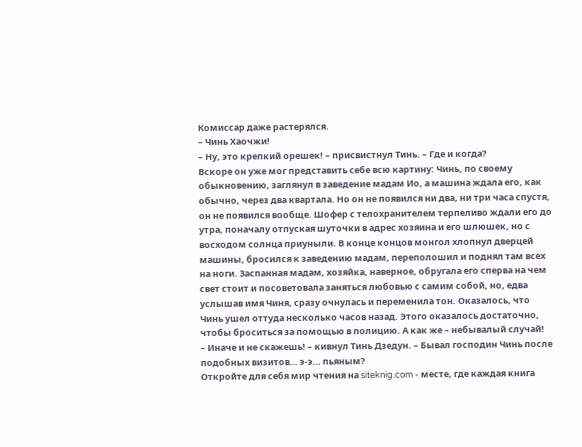Комиссар даже растерялся.
– Чинь Хаочжи!
– Ну, это крепкий орешек! – присвистнул Тинь. – Где и когда?
Вскоре он уже мог представить себе всю картину: Чинь, по своему обыкновению, заглянул в заведение мадам Ио, а машина ждала его, как обычно, через два квартала. Но он не появился ни два, ни три часа спустя, он не появился вообще. Шофер с телохранителем терпеливо ждали его до утра, поначалу отпуская шуточки в адрес хозяина и его шлюшек, но с восходом солнца приуныли. В конце концов монгол хлопнул дверцей машины, бросился к заведению мадам, переполошил и поднял там всех на ноги. Заспанная мадам, хозяйка, наверное, обругала его сперва на чем свет стоит и посоветовала заняться любовью с самим собой, но, едва услышав имя Чиня, сразу очнулась и переменила тон. Оказалось, что Чинь ушел оттуда несколько часов назад. Этого оказалось достаточно, чтобы броситься за помощью в полицию. А как же – небывалый случай!
– Иначе и не скажешь! – кивнул Тинь Дзедун. – Бывал господин Чинь после подобных визитов… э-э… пьяным?
Откройте для себя мир чтения на siteknig.com - месте, где каждая книга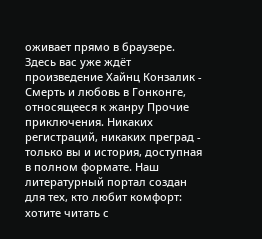оживает прямо в браузере. Здесь вас уже ждёт произведение Хайнц Конзалик - Смерть и любовь в Гонконге, относящееся к жанру Прочие приключения. Никаких регистраций, никаких преград - только вы и история, доступная в полном формате. Наш литературный портал создан для тех, кто любит комфорт: хотите читать с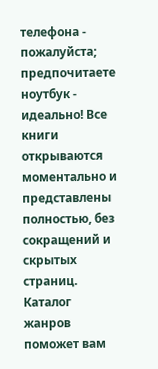телефона - пожалуйста; предпочитаете ноутбук - идеально! Все книги открываются моментально и представлены полностью, без сокращений и скрытых страниц. Каталог жанров поможет вам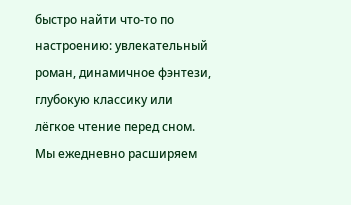быстро найти что-то по настроению: увлекательный роман, динамичное фэнтези, глубокую классику или лёгкое чтение перед сном. Мы ежедневно расширяем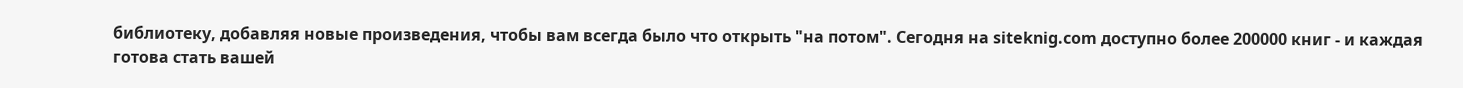библиотеку, добавляя новые произведения, чтобы вам всегда было что открыть "на потом". Сегодня на siteknig.com доступно более 200000 книг - и каждая готова стать вашей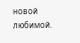новой любимой.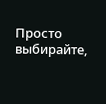Просто выбирайте,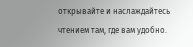открывайте и наслаждайтесь чтением там, где вам удобно.